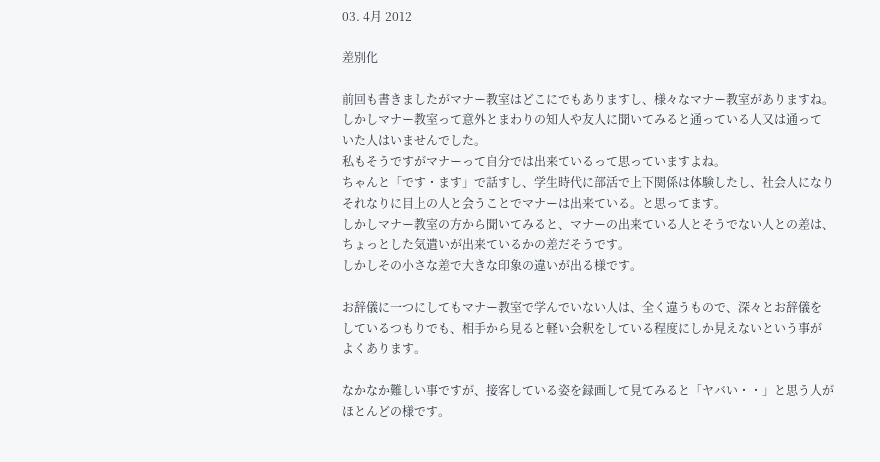03. 4月 2012

差別化

前回も書きましたがマナー教室はどこにでもありますし、様々なマナー教室がありますね。
しかしマナー教室って意外とまわりの知人や友人に聞いてみると通っている人又は通って
いた人はいませんでした。
私もそうですがマナーって自分では出来ているって思っていますよね。
ちゃんと「です・ます」で話すし、学生時代に部活で上下関係は体験したし、社会人になり
それなりに目上の人と会うことでマナーは出来ている。と思ってます。
しかしマナー教室の方から聞いてみると、マナーの出来ている人とそうでない人との差は、
ちょっとした気遣いが出来ているかの差だそうです。
しかしその小さな差で大きな印象の違いが出る様です。

お辞儀に一つにしてもマナー教室で学んでいない人は、全く違うもので、深々とお辞儀を
しているつもりでも、相手から見ると軽い会釈をしている程度にしか見えないという事が
よくあります。

なかなか難しい事ですが、接客している姿を録画して見てみると「ヤバい・・」と思う人が
ほとんどの様です。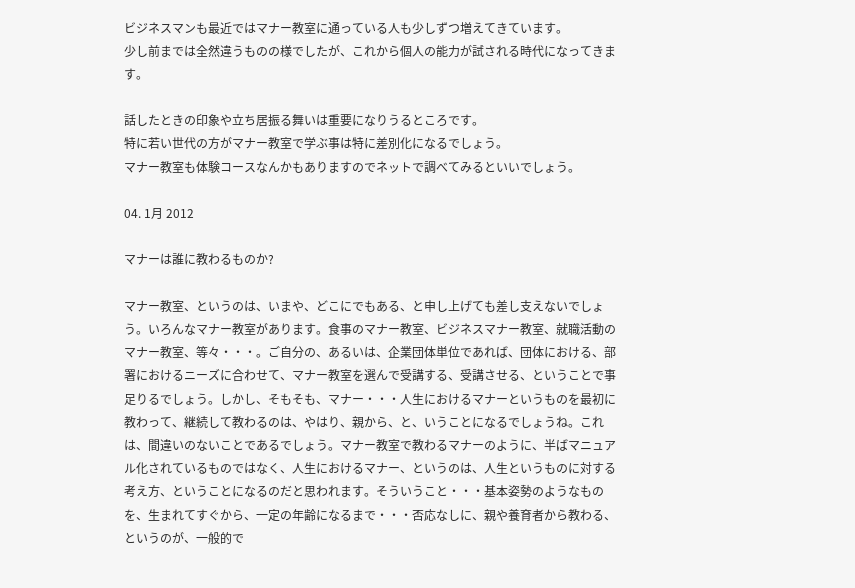ビジネスマンも最近ではマナー教室に通っている人も少しずつ増えてきています。
少し前までは全然違うものの様でしたが、これから個人の能力が試される時代になってきます。

話したときの印象や立ち居振る舞いは重要になりうるところです。
特に若い世代の方がマナー教室で学ぶ事は特に差別化になるでしょう。
マナー教室も体験コースなんかもありますのでネットで調べてみるといいでしょう。

04. 1月 2012

マナーは誰に教わるものか?

マナー教室、というのは、いまや、どこにでもある、と申し上げても差し支えないでしょう。いろんなマナー教室があります。食事のマナー教室、ビジネスマナー教室、就職活動のマナー教室、等々・・・。ご自分の、あるいは、企業団体単位であれば、団体における、部署におけるニーズに合わせて、マナー教室を選んで受講する、受講させる、ということで事足りるでしょう。しかし、そもそも、マナー・・・人生におけるマナーというものを最初に教わって、継続して教わるのは、やはり、親から、と、いうことになるでしょうね。これは、間違いのないことであるでしょう。マナー教室で教わるマナーのように、半ばマニュアル化されているものではなく、人生におけるマナー、というのは、人生というものに対する考え方、ということになるのだと思われます。そういうこと・・・基本姿勢のようなものを、生まれてすぐから、一定の年齢になるまで・・・否応なしに、親や養育者から教わる、というのが、一般的で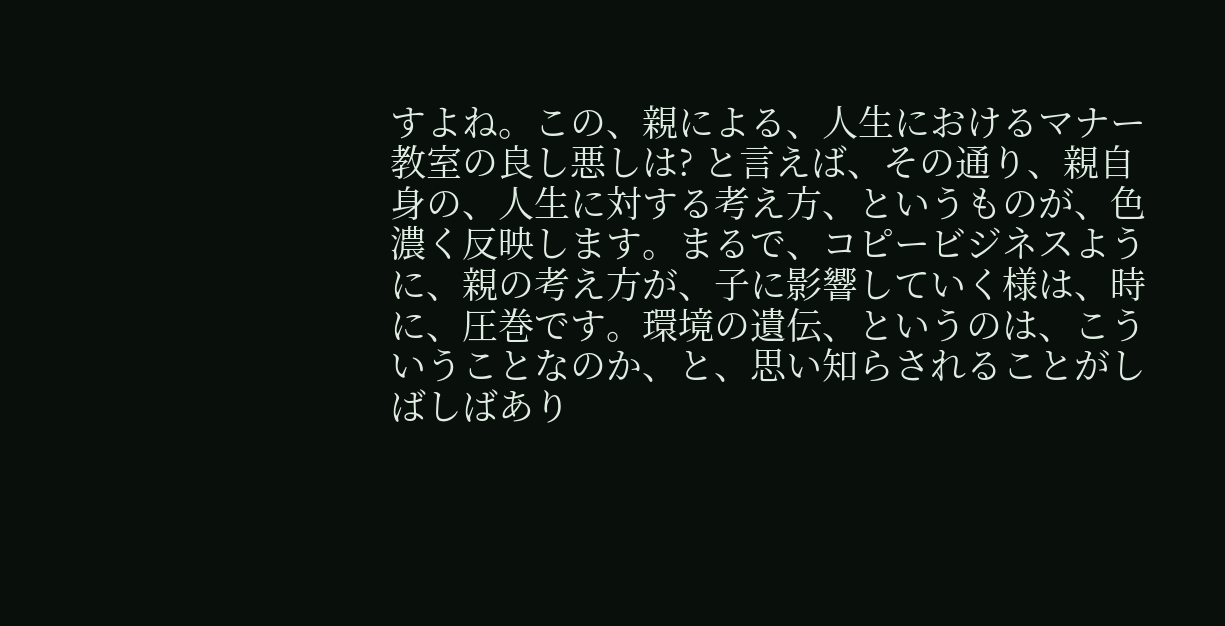すよね。この、親による、人生におけるマナー教室の良し悪しは? と言えば、その通り、親自身の、人生に対する考え方、というものが、色濃く反映します。まるで、コピービジネスように、親の考え方が、子に影響していく様は、時に、圧巻です。環境の遺伝、というのは、こういうことなのか、と、思い知らされることがしばしばあり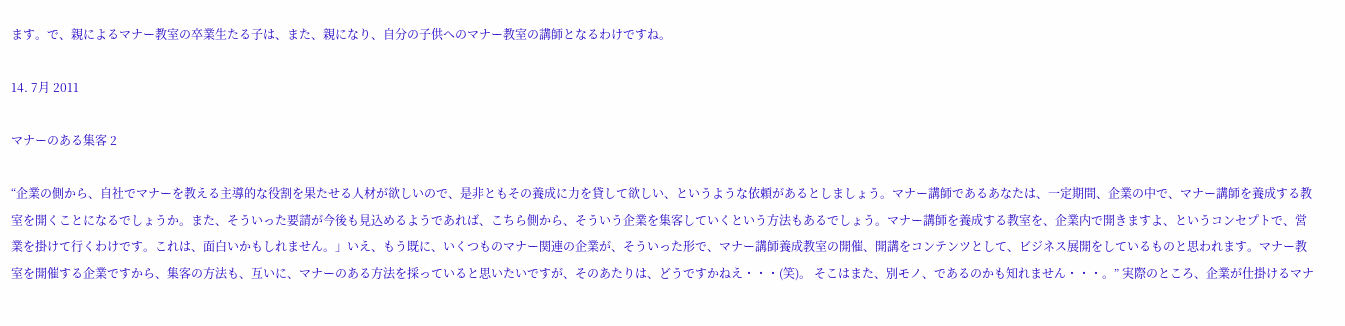ます。で、親によるマナー教室の卒業生たる子は、また、親になり、自分の子供へのマナー教室の講師となるわけですね。

14. 7月 2011

マナーのある集客 2

“企業の側から、自社でマナーを教える主導的な役割を果たせる人材が欲しいので、是非ともその養成に力を貸して欲しい、というような依頼があるとしましょう。マナー講師であるあなたは、一定期間、企業の中で、マナー講師を養成する教室を開くことになるでしょうか。また、そういった要請が今後も見込めるようであれば、こちら側から、そういう企業を集客していくという方法もあるでしょう。マナー講師を養成する教室を、企業内で開きますよ、というコンセプトで、営業を掛けて行くわけです。これは、面白いかもしれません。」いえ、もう既に、いくつものマナー関連の企業が、そういった形で、マナー講師養成教室の開催、開講をコンテンツとして、ビジネス展開をしているものと思われます。マナー教室を開催する企業ですから、集客の方法も、互いに、マナーのある方法を採っていると思いたいですが、そのあたりは、どうですかねえ・・・(笑)。 そこはまた、別モノ、であるのかも知れません・・・。” 実際のところ、企業が仕掛けるマナ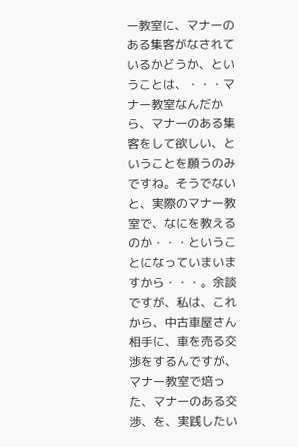ー教室に、マナーのある集客がなされているかどうか、ということは、・・・マナー教室なんだから、マナーのある集客をして欲しい、ということを願うのみですね。そうでないと、実際のマナー教室で、なにを教えるのか・・・ということになっていまいますから・・・。余談ですが、私は、これから、中古車屋さん相手に、車を売る交渉をするんですが、マナー教室で培った、マナーのある交渉、を、実践したい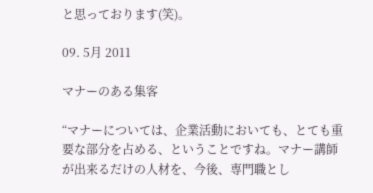と思っております(笑)。

09. 5月 2011

マナーのある集客

“マナーについては、企業活動においても、とても重要な部分を占める、ということですね。マナー講師が出来るだけの人材を、今後、専門職とし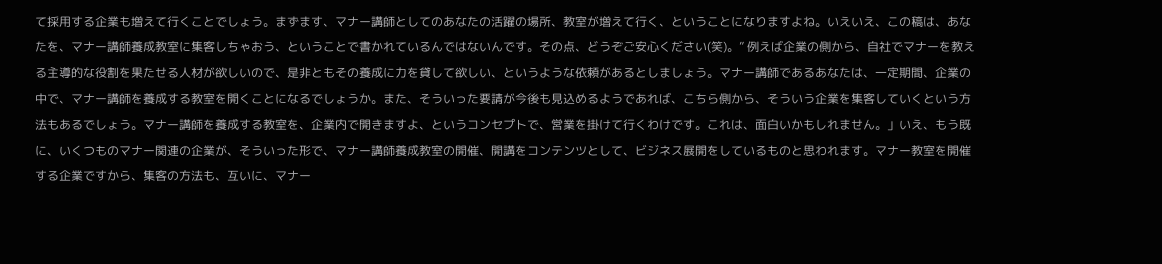て採用する企業も増えて行くことでしょう。まずます、マナー講師としてのあなたの活躍の場所、教室が増えて行く、ということになりますよね。いえいえ、この稿は、あなたを、マナー講師養成教室に集客しちゃおう、ということで書かれているんではないんです。その点、どうぞご安心ください(笑)。” 例えば企業の側から、自社でマナーを教える主導的な役割を果たせる人材が欲しいので、是非ともその養成に力を貸して欲しい、というような依頼があるとしましょう。マナー講師であるあなたは、一定期間、企業の中で、マナー講師を養成する教室を開くことになるでしょうか。また、そういった要請が今後も見込めるようであれば、こちら側から、そういう企業を集客していくという方法もあるでしょう。マナー講師を養成する教室を、企業内で開きますよ、というコンセプトで、営業を掛けて行くわけです。これは、面白いかもしれません。」いえ、もう既に、いくつものマナー関連の企業が、そういった形で、マナー講師養成教室の開催、開講をコンテンツとして、ビジネス展開をしているものと思われます。マナー教室を開催する企業ですから、集客の方法も、互いに、マナー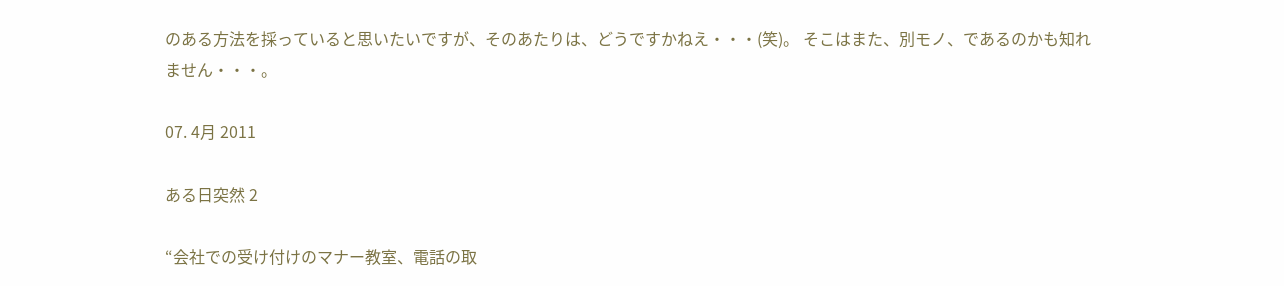のある方法を採っていると思いたいですが、そのあたりは、どうですかねえ・・・(笑)。 そこはまた、別モノ、であるのかも知れません・・・。

07. 4月 2011

ある日突然 2

“会社での受け付けのマナー教室、電話の取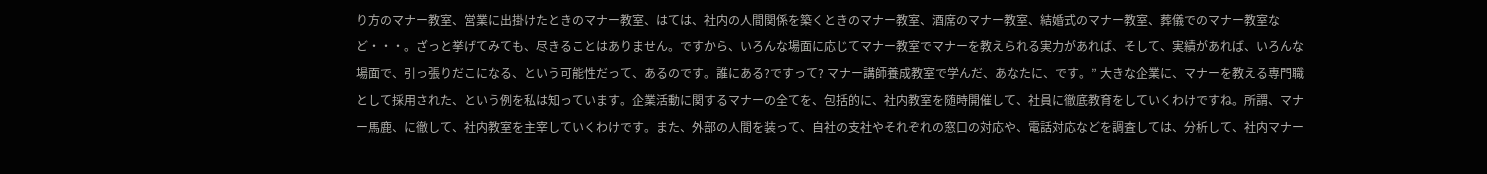り方のマナー教室、営業に出掛けたときのマナー教室、はては、社内の人間関係を築くときのマナー教室、酒席のマナー教室、結婚式のマナー教室、葬儀でのマナー教室など・・・。ざっと挙げてみても、尽きることはありません。ですから、いろんな場面に応じてマナー教室でマナーを教えられる実力があれば、そして、実績があれば、いろんな場面で、引っ張りだこになる、という可能性だって、あるのです。誰にある?ですって? マナー講師養成教室で学んだ、あなたに、です。” 大きな企業に、マナーを教える専門職として採用された、という例を私は知っています。企業活動に関するマナーの全てを、包括的に、社内教室を随時開催して、社員に徹底教育をしていくわけですね。所謂、マナー馬鹿、に徹して、社内教室を主宰していくわけです。また、外部の人間を装って、自社の支社やそれぞれの窓口の対応や、電話対応などを調査しては、分析して、社内マナー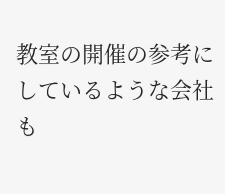教室の開催の参考にしているような会社も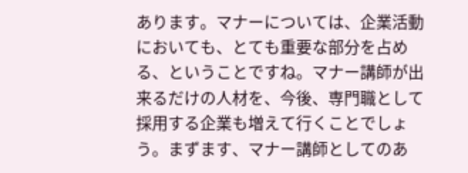あります。マナーについては、企業活動においても、とても重要な部分を占める、ということですね。マナー講師が出来るだけの人材を、今後、専門職として採用する企業も増えて行くことでしょう。まずます、マナー講師としてのあ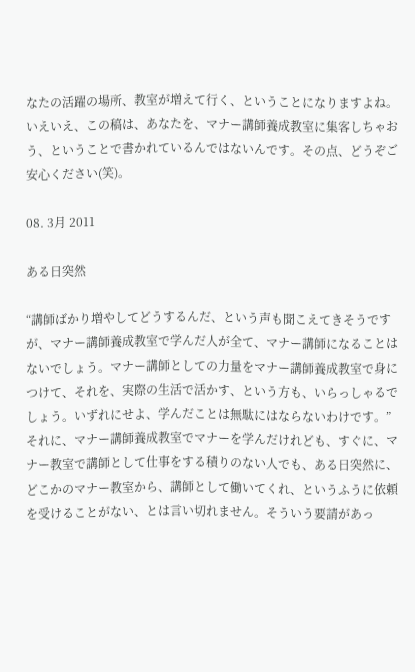なたの活躍の場所、教室が増えて行く、ということになりますよね。いえいえ、この稿は、あなたを、マナー講師養成教室に集客しちゃおう、ということで書かれているんではないんです。その点、どうぞご安心ください(笑)。

08. 3月 2011

ある日突然

“講師ばかり増やしてどうするんだ、という声も聞こえてきそうですが、マナー講師養成教室で学んだ人が全て、マナー講師になることはないでしょう。マナー講師としての力量をマナー講師養成教室で身につけて、それを、実際の生活で活かす、という方も、いらっしゃるでしょう。いずれにせよ、学んだことは無駄にはならないわけです。” それに、マナー講師養成教室でマナーを学んだけれども、すぐに、マナー教室で講師として仕事をする積りのない人でも、ある日突然に、どこかのマナー教室から、講師として働いてくれ、というふうに依頼を受けることがない、とは言い切れません。そういう要請があっ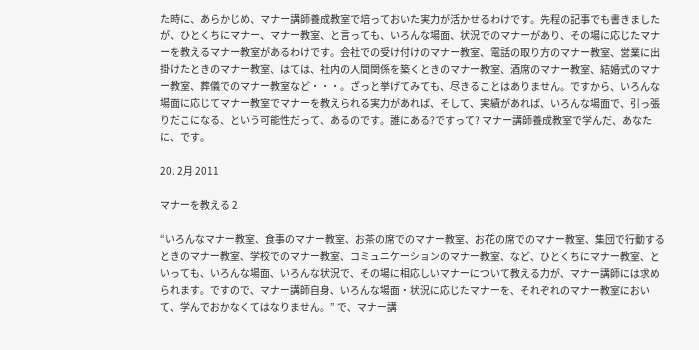た時に、あらかじめ、マナー講師養成教室で培っておいた実力が活かせるわけです。先程の記事でも書きましたが、ひとくちにマナー、マナー教室、と言っても、いろんな場面、状況でのマナーがあり、その場に応じたマナーを教えるマナー教室があるわけです。会社での受け付けのマナー教室、電話の取り方のマナー教室、営業に出掛けたときのマナー教室、はては、社内の人間関係を築くときのマナー教室、酒席のマナー教室、結婚式のマナー教室、葬儀でのマナー教室など・・・。ざっと挙げてみても、尽きることはありません。ですから、いろんな場面に応じてマナー教室でマナーを教えられる実力があれば、そして、実績があれば、いろんな場面で、引っ張りだこになる、という可能性だって、あるのです。誰にある?ですって? マナー講師養成教室で学んだ、あなたに、です。

20. 2月 2011

マナーを教える 2

“いろんなマナー教室、食事のマナー教室、お茶の席でのマナー教室、お花の席でのマナー教室、集団で行動するときのマナー教室、学校でのマナー教室、コミュニケーションのマナー教室、など、ひとくちにマナー教室、といっても、いろんな場面、いろんな状況で、その場に相応しいマナーについて教える力が、マナー講師には求められます。ですので、マナー講師自身、いろんな場面・状況に応じたマナーを、それぞれのマナー教室において、学んでおかなくてはなりません。” で、マナー講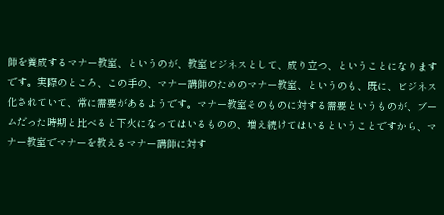師を養成するマナー教室、というのが、教室ビジネスとして、成り立つ、ということになりますです。実際のところ、この手の、マナー講師のためのマナー教室、というのも、既に、ビジネス化されていて、常に需要があるようです。マナー教室そのものに対する需要というものが、ブームだった時期と比べると下火になってはいるものの、増え続けてはいるということですから、マナー教室でマナーを教えるマナー講師に対す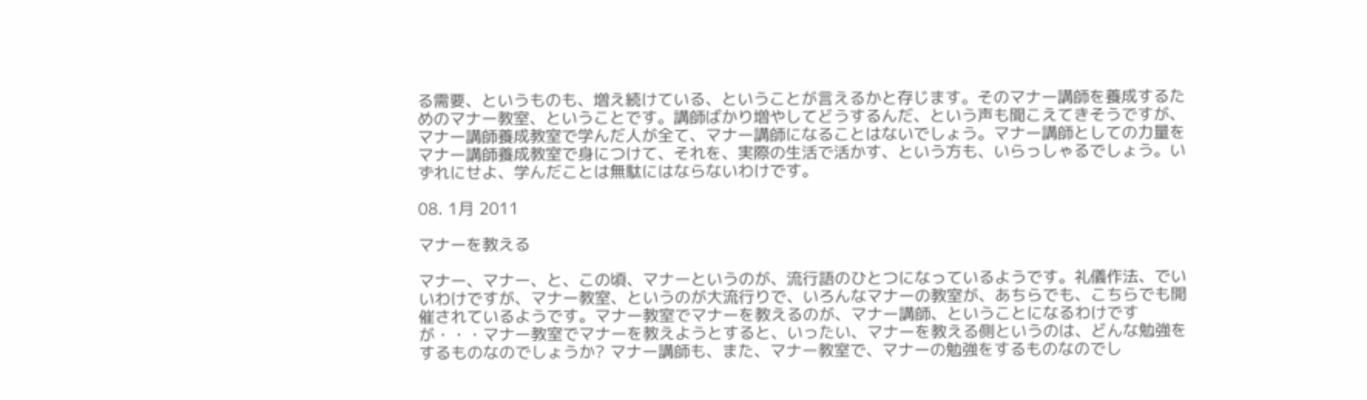る需要、というものも、増え続けている、ということが言えるかと存じます。そのマナー講師を養成するためのマナー教室、ということです。講師ばかり増やしてどうするんだ、という声も聞こえてきそうですが、マナー講師養成教室で学んだ人が全て、マナー講師になることはないでしょう。マナー講師としての力量をマナー講師養成教室で身につけて、それを、実際の生活で活かす、という方も、いらっしゃるでしょう。いずれにせよ、学んだことは無駄にはならないわけです。

08. 1月 2011

マナーを教える

マナー、マナー、と、この頃、マナーというのが、流行語のひとつになっているようです。礼儀作法、でいいわけですが、マナー教室、というのが大流行りで、いろんなマナーの教室が、あちらでも、こちらでも開催されているようです。マナー教室でマナーを教えるのが、マナー講師、ということになるわけですが・・・マナー教室でマナーを教えようとすると、いったい、マナーを教える側というのは、どんな勉強をするものなのでしょうか? マナー講師も、また、マナー教室で、マナーの勉強をするものなのでし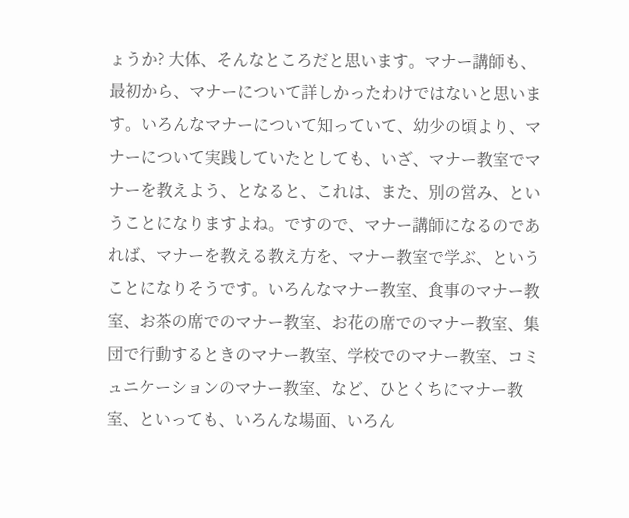ょうか? 大体、そんなところだと思います。マナー講師も、最初から、マナーについて詳しかったわけではないと思います。いろんなマナーについて知っていて、幼少の頃より、マナーについて実践していたとしても、いざ、マナー教室でマナーを教えよう、となると、これは、また、別の営み、ということになりますよね。ですので、マナー講師になるのであれば、マナーを教える教え方を、マナー教室で学ぶ、ということになりそうです。いろんなマナー教室、食事のマナー教室、お茶の席でのマナー教室、お花の席でのマナー教室、集団で行動するときのマナー教室、学校でのマナー教室、コミュニケーションのマナー教室、など、ひとくちにマナー教室、といっても、いろんな場面、いろん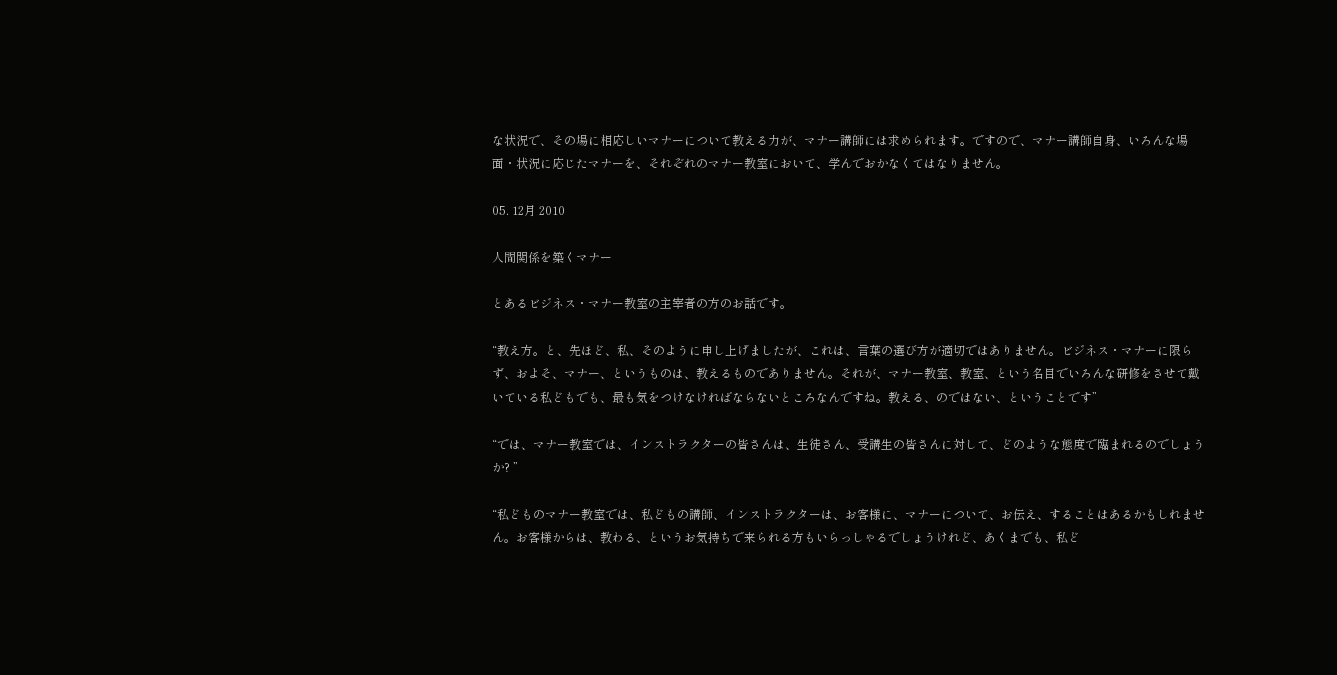な状況で、その場に相応しいマナーについて教える力が、マナー講師には求められます。ですので、マナー講師自身、いろんな場面・状況に応じたマナーを、それぞれのマナー教室において、学んでおかなくてはなりません。

05. 12月 2010

人間関係を築くマナー

とあるビジネス・マナー教室の主宰者の方のお話です。

“教え方。と、先ほど、私、そのように申し上げましたが、これは、言葉の選び方が適切ではありません。ビジネス・マナーに限らず、およそ、マナー、というものは、教えるものでありません。それが、マナー教室、教室、という名目でいろんな研修をさせて戴いている私どもでも、最も気をつけなければならないところなんですね。教える、のではない、ということです”

“では、マナー教室では、インストラクターの皆さんは、生徒さん、受講生の皆さんに対して、どのような態度で臨まれるのでしょうか? ”

“私どものマナー教室では、私どもの講師、インストラクターは、お客様に、マナーについて、お伝え、することはあるかもしれません。お客様からは、教わる、というお気持ちで来られる方もいらっしゃるでしょうけれど、あくまでも、私ど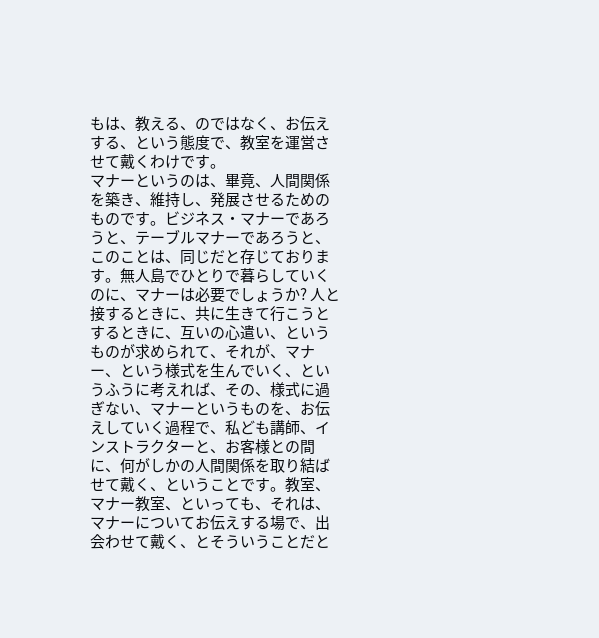もは、教える、のではなく、お伝えする、という態度で、教室を運営させて戴くわけです。
マナーというのは、畢竟、人間関係を築き、維持し、発展させるためのものです。ビジネス・マナーであろうと、テーブルマナーであろうと、このことは、同じだと存じております。無人島でひとりで暮らしていくのに、マナーは必要でしょうか? 人と接するときに、共に生きて行こうとするときに、互いの心遣い、というものが求められて、それが、マナー、という様式を生んでいく、というふうに考えれば、その、様式に過ぎない、マナーというものを、お伝えしていく過程で、私ども講師、インストラクターと、お客様との間に、何がしかの人間関係を取り結ばせて戴く、ということです。教室、マナー教室、といっても、それは、マナーについてお伝えする場で、出会わせて戴く、とそういうことだと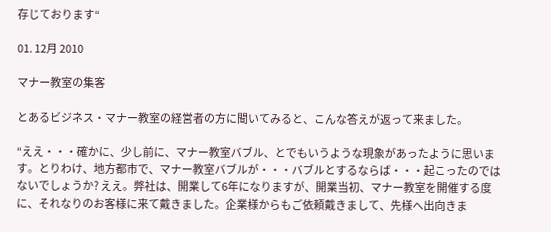存じております“

01. 12月 2010

マナー教室の集客

とあるビジネス・マナー教室の経営者の方に聞いてみると、こんな答えが返って来ました。

“ええ・・・確かに、少し前に、マナー教室バブル、とでもいうような現象があったように思います。とりわけ、地方都市で、マナー教室バブルが・・・バブルとするならば・・・起こったのではないでしょうか? ええ。弊社は、開業して6年になりますが、開業当初、マナー教室を開催する度に、それなりのお客様に来て戴きました。企業様からもご依頼戴きまして、先様へ出向きま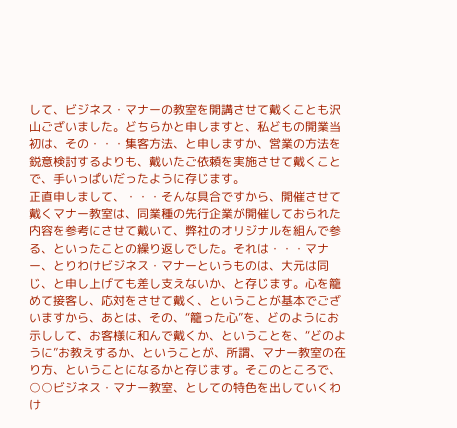して、ビジネス・マナーの教室を開講させて戴くことも沢山ございました。どちらかと申しますと、私どもの開業当初は、その・・・集客方法、と申しますか、営業の方法を鋭意検討するよりも、戴いたご依頼を実施させて戴くことで、手いっぱいだったように存じます。
正直申しまして、・・・そんな具合ですから、開催させて戴くマナー教室は、同業種の先行企業が開催しておられた内容を参考にさせて戴いて、弊社のオリジナルを組んで参る、といったことの繰り返しでした。それは・・・マナー、とりわけビジネス・マナーというものは、大元は同じ、と申し上げても差し支えないか、と存じます。心を籠めて接客し、応対をさせて戴く、ということが基本でございますから、あとは、その、“籠った心”を、どのようにお示しして、お客様に和んで戴くか、ということを、“どのように”お教えするか、ということが、所謂、マナー教室の在り方、ということになるかと存じます。そこのところで、○○ビジネス・マナー教室、としての特色を出していくわけ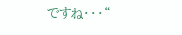ですね・・・“